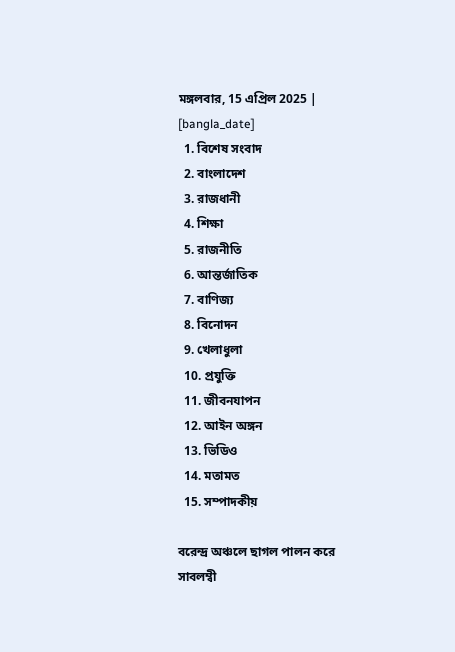মঙ্গলবার, 15 এপ্রিল 2025 | [bangla_date]
  1. বিশেষ সংবাদ
  2. বাংলাদেশ
  3. রাজধানী
  4. শিক্ষা
  5. রাজনীতি
  6. আন্তর্জাতিক
  7. বাণিজ্য
  8. বিনোদন
  9. খেলাধুলা
  10. প্রযুক্তি
  11. জীবনযাপন
  12. আইন অঙ্গন
  13. ভিডিও
  14. মতামত
  15. সম্পাদকীয়

বরেন্দ্র অঞ্চলে ছাগল পালন করে সাবলম্বী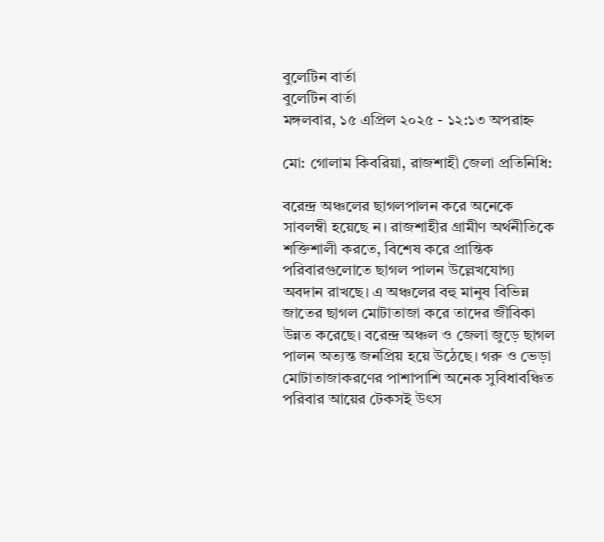বুলেটিন বার্তা
বুলেটিন বার্তা
মঙ্গলবার, ১৫ এপ্রিল ২০২৫ - ১২:১৩ অপরাহ্ন

মো: গোলাম কিবরিয়া, রাজশাহী জেলা প্রতিনিধি:

বরেন্দ্র অঞ্চলের ছাগলপালন করে অনেকে সাবলম্বী হয়েছে ন। রাজশাহীর গ্রামীণ অর্থনীতিকে শক্তিশালী করতে, বিশেষ করে প্রান্তিক পরিবারগুলোতে ছাগল পালন উল্লেখযোগ্য অবদান রাখছে। এ অঞ্চলের বহু মানুষ বিভিন্ন জাতের ছাগল মোটাতাজা করে তাদের জীবিকা উন্নত করেছে। বরেন্দ্র অঞ্চল ও জেলা জুড়ে ছাগল পালন অত্যন্ত জনপ্রিয় হয়ে উঠেছে। গরু ও ভেড়া মোটাতাজাকরণের পাশাপাশি অনেক সুবিধাবঞ্চিত পরিবার আয়ের টেকসই উৎস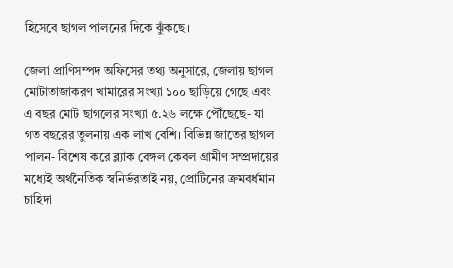হিসেবে ছাগল পালনের দিকে ঝুঁকছে।

জেলা প্রাণিসম্পদ অফিসের তথ্য অনুসারে, জেলায় ছাগল মোটাতাজাকরণ খামারের সংখ্যা ১০০ ছাড়িয়ে গেছে এবং এ বছর মোট ছাগলের সংখ্যা ৫.২৬ লক্ষে পৌঁছেছে- যা গত বছরের তুলনায় এক লাখ বেশি। বিভিন্ন জাতের ছাগল পালন- বিশেষ করে ব্ল্যাক বেঙ্গল কেবল গ্রামীণ সম্প্রদায়ের মধ্যেই অর্থনৈতিক স্বনির্ভরতাই নয়, প্রোটিনের ক্রমবর্ধমান চাহিদা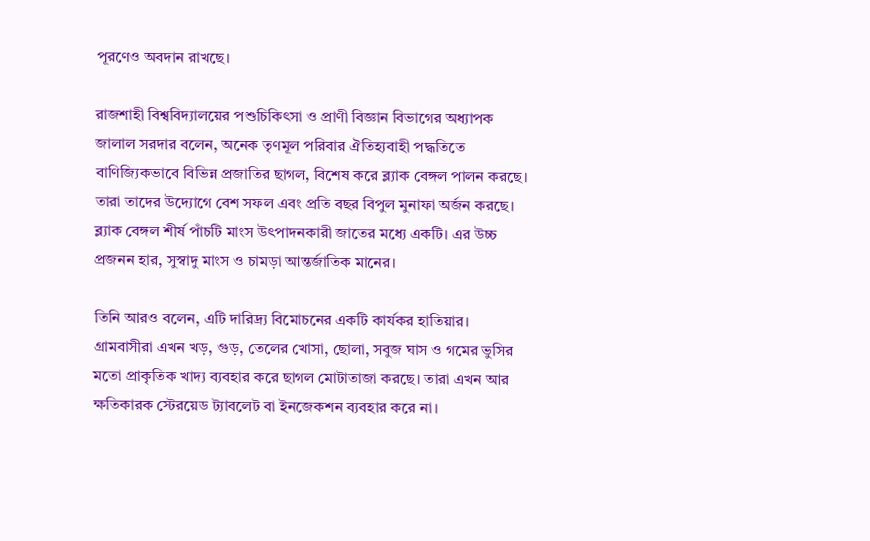পূরণেও অবদান রাখছে।

রাজশাহী বিশ্ববিদ্যালয়ের পশুচিকিৎসা ও প্রাণী বিজ্ঞান বিভাগের অধ্যাপক জালাল সরদার বলেন, অনেক তৃণমূল পরিবার ঐতিহ্যবাহী পদ্ধতিতে বাণিজ্যিকভাবে বিভিন্ন প্রজাতির ছাগল, বিশেষ করে ব্ল্যাক বেঙ্গল পালন করছে। তারা তাদের উদ্যোগে বেশ সফল এবং প্রতি বছর বিপুল মুনাফা অর্জন করছে। ব্ল্যাক বেঙ্গল শীর্ষ পাঁচটি মাংস উৎপাদনকারী জাতের মধ্যে একটি। এর উচ্চ প্রজনন হার, সুস্বাদু মাংস ও চামড়া আন্তর্জাতিক মানের।

তিনি আরও বলেন, এটি দারিদ্র্য বিমোচনের একটি কার্যকর হাতিয়ার। গ্রামবাসীরা এখন খড়, গুড়, তেলের খোসা, ছোলা, সবুজ ঘাস ও গমের ভুসির মতো প্রাকৃতিক খাদ্য ব্যবহার করে ছাগল মোটাতাজা করছে। তারা এখন আর ক্ষতিকারক স্টেরয়েড ট্যাবলেট বা ইনজেকশন ব্যবহার করে না।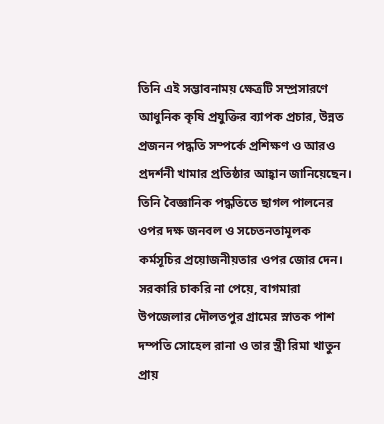তিনি এই সম্ভাবনাময় ক্ষেত্রটি সম্প্রসারণে আধুনিক কৃষি প্রযুক্তির ব্যাপক প্রচার, উন্নত প্রজনন পদ্ধতি সম্পর্কে প্রশিক্ষণ ও আরও প্রদর্শনী খামার প্রতিষ্ঠার আহ্বান জানিয়েছেন। তিনি বৈজ্ঞানিক পদ্ধতিতে ছাগল পালনের ওপর দক্ষ জনবল ও সচেতনতামূলক কর্মসূচির প্রয়োজনীয়তার ওপর জোর দেন। সরকারি চাকরি না পেয়ে, বাগমারা উপজেলার দৌলতপুর গ্রামের স্নাতক পাশ দম্পতি সোহেল রানা ও তার স্ত্রী রিমা খাতুন প্রায়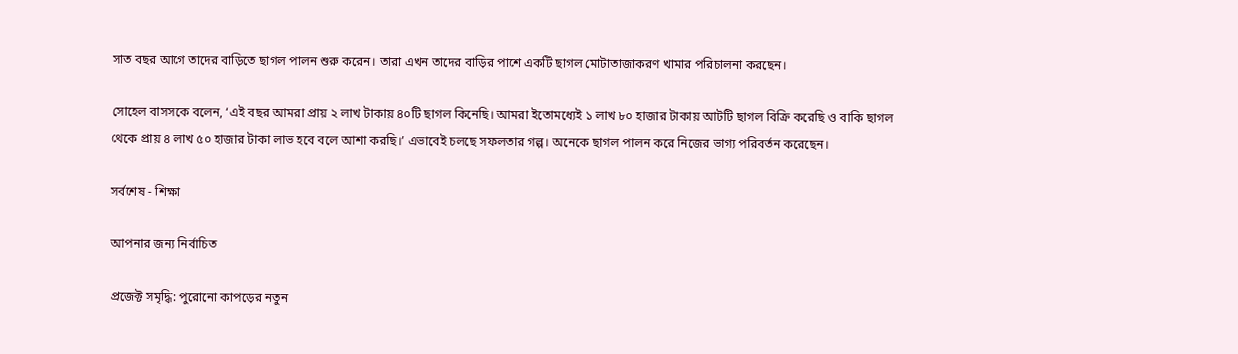সাত বছর আগে তাদের বাড়িতে ছাগল পালন শুরু করেন। তারা এখন তাদের বাড়ির পাশে একটি ছাগল মোটাতাজাকরণ খামার পরিচালনা করছেন।

সোহেল বাসসকে বলেন, ‘এই বছর আমরা প্রায় ২ লাখ টাকায় ৪০টি ছাগল কিনেছি। আমরা ইতোমধ্যেই ১ লাখ ৮০ হাজার টাকায় আটটি ছাগল বিক্রি করেছি ও বাকি ছাগল থেকে প্রায় ৪ লাখ ৫০ হাজার টাকা লাভ হবে বলে আশা করছি।’ এভাবেই চলছে সফলতার গল্প। অনেকে ছাগল পালন করে নিজের ভাগ্য পরিবর্তন করেছেন।

সর্বশেষ - শিক্ষা

আপনার জন্য নির্বাচিত

প্রজেক্ট সমৃদ্ধি: পুরোনো কাপড়ের নতুন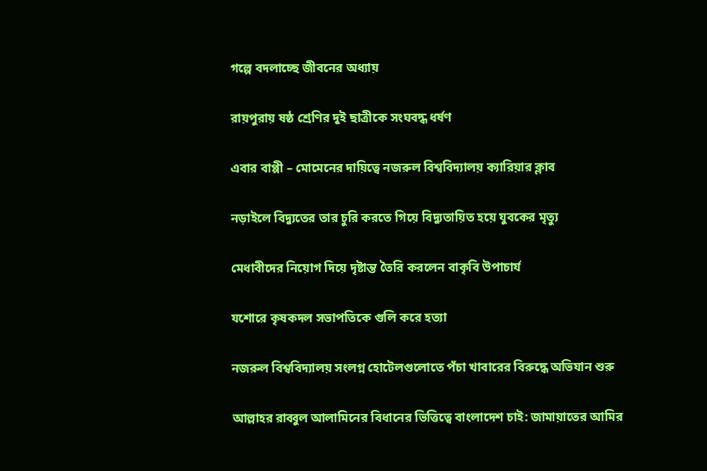গল্পে বদলাচ্ছে জীবনের অধ্যায়

রায়পুরায় ষষ্ঠ শ্রেণির দুই ছাত্রীকে সংঘবদ্ধ ধর্ষণ

এবার বাপ্পী – মোমেনের দায়িত্বে নজরুল বিশ্ববিদ্যালয় ক্যারিয়ার ক্লাব

নড়াইলে বিদ্যুতের তার চুরি করতে গিয়ে বিদ্যুতায়িত হয়ে যুবকের মৃত্যু

মেধাবীদের নিয়োগ দিয়ে দৃষ্টান্ত তৈরি করলেন বাকৃবি উপাচার্য

যশোরে কৃষকদল সভাপতিকে গুলি করে হত্যা

নজরুল বিশ্ববিদ্যালয় সংলগ্ন হোটেলগুলোতে পঁচা খাবারের বিরুদ্ধে অভিযান শুরু

আল্লাহর রাব্বুল আলামিনের বিধানের ভিত্তিত্বে বাংলাদেশ চাই: জামায়াতের আমির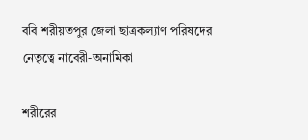ববি শরীয়তপুর জেলা ছাত্রকল‍্যাণ পরিষদের নেতৃত্বে নাবেরী-অনামিকা

শরীরের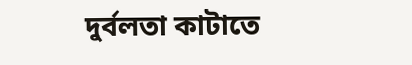দুর্বলতা কাটাতে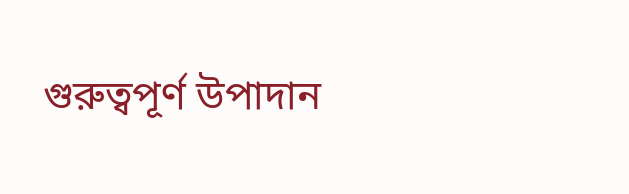গুরুত্বপূর্ণ উপাদান